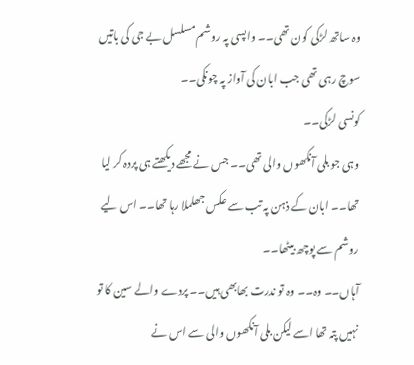وہ ساتھ لڑکی کون تھی۔۔ واپسی پہ روشم مسلسل بے جی کی باتیں سوچ رہی تھی جب ابان کی آواز پہ چونکی۔۔
کونسی لڑکی۔۔
وہی جو بلی آنکھوں والی تھی۔۔ جس نے مجھے دیکھتے ہی پردہ کر لیا تھا۔۔ ابان کے ذہن پہ تب سے عکس جھلملا رہا تھا۔۔ اس لیے روشم سے پوچھ بیٹھا۔۔
آہاں۔۔ وہ۔۔ وہ تو ندرت بھابھی ہیں۔۔ پردے والے سین کا تو نہیں پتہ تھا اسے لیکن بلی آنکھوں والی سے اس نے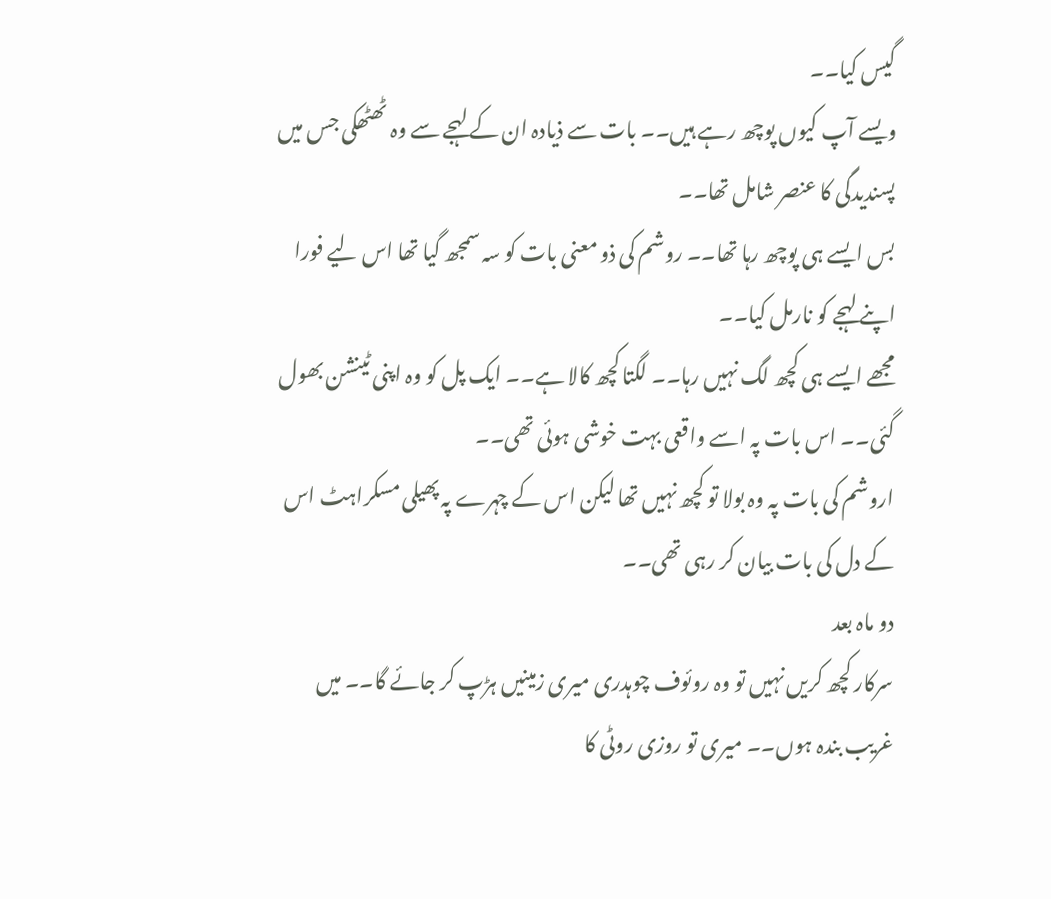گیس کیا۔۔
ویسے آپ کیوں پوچھ رہے ہیں۔۔ بات سے ذیادہ ان کے لہجے سے وہ ٹھٹھکی جس میں پسندیدگی کا عنصر شامل تھا۔۔
بس ایسے ہی پوچھ رہا تھا۔۔ روشم کی ذو معنی بات کو سہ سمجھ گیا تھا اس لیے فورا اپنے لہجے کو نارمل کیا۔۔
مجھے ایسے ہی کچھ لگ نہیں رہا۔۔ لگتا کچھ کالا ہے۔۔ ایک پل کو وہ اپنی ٹینشن بھول گئی۔۔ اس بات پہ اسے واقعی بہت خوشی ہوئی تھی۔۔
اروشم کی بات پہ وہ بولا تو کچھ نہیں تھا لیکن اس کے چہرے پہ پھیلی مسکراہٹ اس کے دل کی بات بیان کر رہی تھی۔۔
دو ماہ بعد
سرکار کچھ کریں نہیں تو وہ روئوف چوہدری میری زمینیں ہڑپ کر جائے گا۔۔ میں غریب بندہ ہوں۔۔ میری تو روزی روٹی کا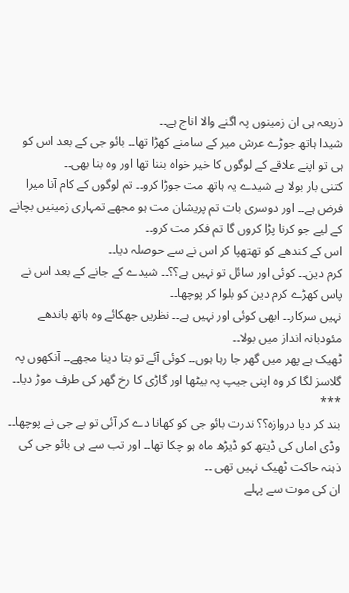ذریعہ ہی ان زمینوں پہ اگنے والا اناج ہے۔۔
شیدا ہاتھ جوڑے عرش میر کے سامنے کھڑا تھا۔۔ بائو جی کے بعد اس کو ہی تو اپنے علاقے کے لوگوں کا خیر خواہ بننا تھا اور وہ بنا بھی۔۔
کتنی بار بولا ہے شیدے یہ ہاتھ مت جوڑا کرو۔۔ تم لوگوں کے کام آنا میرا فرض ہے۔۔ اور دوسری بات تم پریشان مت ہو مجھے تمہاری زمینیں بچانے کے لیے جو کرنا پڑا کروں گا تم فکر مت کرو۔۔
اس کے کندھے کو تھتھپا کر اس نے سے حوصلہ دیا۔۔
کرم دین۔۔ کوئی اور سائل تو نہیں ہے؟؟۔۔ شیدے کے جانے کے بعد اس نے پاس کھڑے کرم دین کو بلوا کر پوچھا۔۔
نہیں سرکار۔۔ ابھی کوئی اور نہیں ہے۔۔ نظریں جھکائے وہ ہاتھ باندھے مئودبانہ انداز میں بولا۔۔
ٹھیک ہے پھر میں گھر جا رہا ہوں۔۔ کوئی آئے تو بتا دینا مجھے۔۔ آنکھوں پہ گلاسز لگا کر وہ اپنی جیپ پہ بیٹھا اور گاڑی کا رخ گھر کی طرف موڑ دیا۔۔
***
بند کر دیا دروازہ؟؟ ندرت بائو جی کو کھانا دے کر آئی تو بے جی نے پوچھا۔۔ وڈی اماں کی ڈیتھ کو ڈیڑھ ماہ ہو چکا تھا۔۔ اور تب سے ہی بائو جی کی ذہنہ حاکت ٹھیک نہیں تھی ۔۔
ان کی موت سے پہلے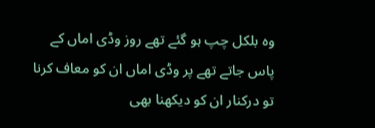وہ بلکل چپ ہو گئے تھے روز وڈی اماں کے پاس جاتے تھے پر وڈی اماں ان کو معاف کرنا تو درکنار ان کو دیکھنا بھی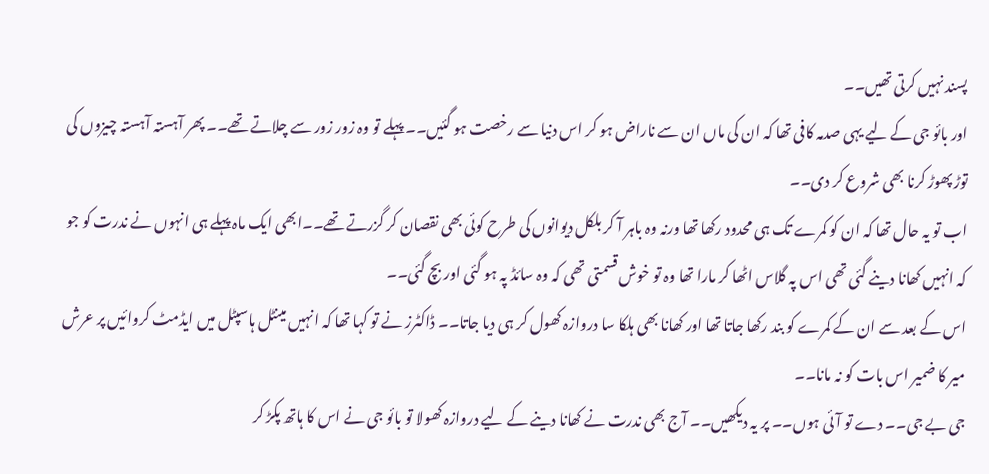پسند نہیں کرتی تھیں۔۔
اور بائو جی کے لیے یہی صدمہ کافی تھا کہ ان کی ماں ان سے ناراض ہو کر اس دنیا سے رخصت ہو گئیں۔۔ پہلے تو وہ زور زور سے چلاتے تھے۔۔ پھر آہستہ آہستہ چیزوں کی توڑ پھوڑ کرنا بھی شروع کر دی۔۔
اب تو یہ حال تھا کہ ان کو کمرے تک ہی محدود رکھا تھا ورنہ وہ باہر آ کر بلکل دیوانوں کی طرح کوئی بھی نقصان کر گزرتے تھے۔۔ابھی ایک ماہ پہلے ہی انہوں نے ندرت کو جو کہ انہیں کھانا دینے گئی تھی اس پہ گلاس اٹھا کر مارا تھا وہ تو خوش قسمتی تھی کہ وہ سائڈ پہ ہو گئی اور بچ گئی۔۔
اس کے بعد سے ان کے کمرے کو بند رکھا جاتا تھا اور کھانا بھی ہلکا سا دروازہ کھول کر ہی دیا جاتا۔۔ ڈاکٹرز نے تو کہا تھا کہ انہیں مینٹل ہاسپٹل میں ایڈمٹ کروائیں پر عرش میر کا ضمیر اس بات کو نہ مانا۔۔
جی بے جی۔۔ دے تو آئی ہوں۔۔ پر یہ دیکھیں۔۔ آج بھی ندرت نے کھانا دینے کے لیے دروازہ کھولا تو بائو جی نے اس کا ہاتھ پکڑ کر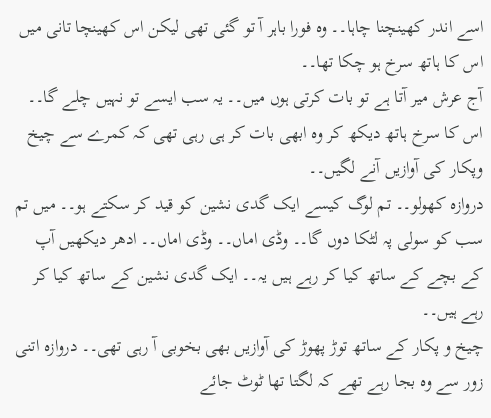اسے اندر کھینچنا چاہا۔۔ وہ فورا باہر آ تو گئی تھی لیکن اس کھینچا تانی میں اس کا ہاتھ سرخ ہو چکا تھا۔۔
آج عرش میر آتا ہے تو بات کرتی ہوں میں۔۔ یہ سب ایسے تو نہیں چلے گا۔۔ اس کا سرخ ہاتھ دیکھ کر وہ ابھی بات کر ہی رہی تھی کہ کمرے سے چیخ وپکار کی آوازیں آنے لگیں۔۔
دروازہ کھولو۔۔ تم لوگ کیسے ایک گدی نشین کو قید کر سکتے ہو۔۔ میں تم سب کو سولی پہ لٹکا دوں گا۔۔ وڈی اماں۔۔ وڈی اماں۔۔ ادھر دیکھیں آپ کے بچے کے ساتھ کیا کر رہے ہیں یہ۔۔ ایک گدی نشین کے ساتھ کیا کر رہے ہیں۔۔
چیخ و پکار کے ساتھ توڑ پھوڑ کی آوازیں بھی بخوبی آ رہی تھی۔۔ دروازہ اتنی زور سے وہ بجا رہے تھے کہ لگتا تھا ٹوٹ جائے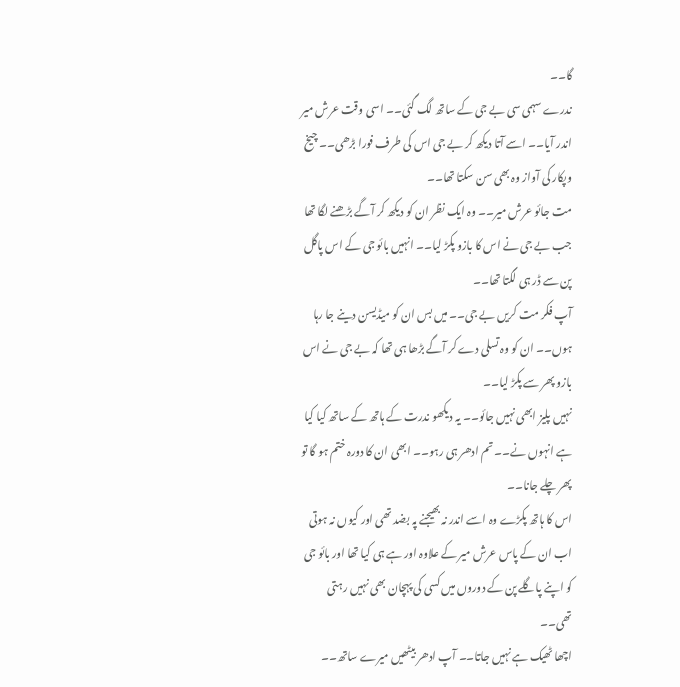گا۔۔
ندرے سہمی سی بے جی کے ساتھ لگ گئی۔۔ اسی وقت عرش میر اندر آیا۔۔ اسے آتا دیکھ کر بے جی اس کی طرف فورا بڑھی۔۔ چیخ وپکار کی آواز وہ بھی سن سکتا تھا۔۔
مت جائو عرش میر۔۔ وہ ایک نظر ان کو دیکھ کر آگے بڑھنے لگا تھا جب بے جی نے اس کا بازو پکڑ لیا۔۔ انہیں بائو جی کے اس پاگل پن سے ڈر ہی لگتا تھا۔۔
آپ فکر مت کریں بے جی۔۔ میں بس ان کو میڈیسن دینے جا رہا ہوں۔۔ ان کو وہ تسلی دے کر آگے بڑھا ہی تھا کہ بے جی نے اس بازو پھر سے پکڑ لیا۔۔
نہیں پلیز ابھی نہیں جائو۔۔ یہ دیکھو ندرت کے ہاتھ کے ساتھ کیا کیا ہے انہوں نے۔۔ تم ادھر ہی رہو۔۔ ابھی ان کا دورہ ختم ہو گا تو پھر چلے جانا۔۔
اس کا ہاتھ پکڑے وہ اسے اندر نہ بھیجنے پہ بضد تھی اور کیوں نہ ہوتی اب ان کے پاس عرش میر کے علاوہ اور ہے ہی کیا تھا اور بائو جی کو اپنے پاگلے پن کے دوروں میں کسی کی پہچان بھی نہیں رہتی تھی۔۔
اچھا ٹھیک ہے نہیں جاتا۔۔ آپ ادھر بیٹھیں میرے ساتھ۔۔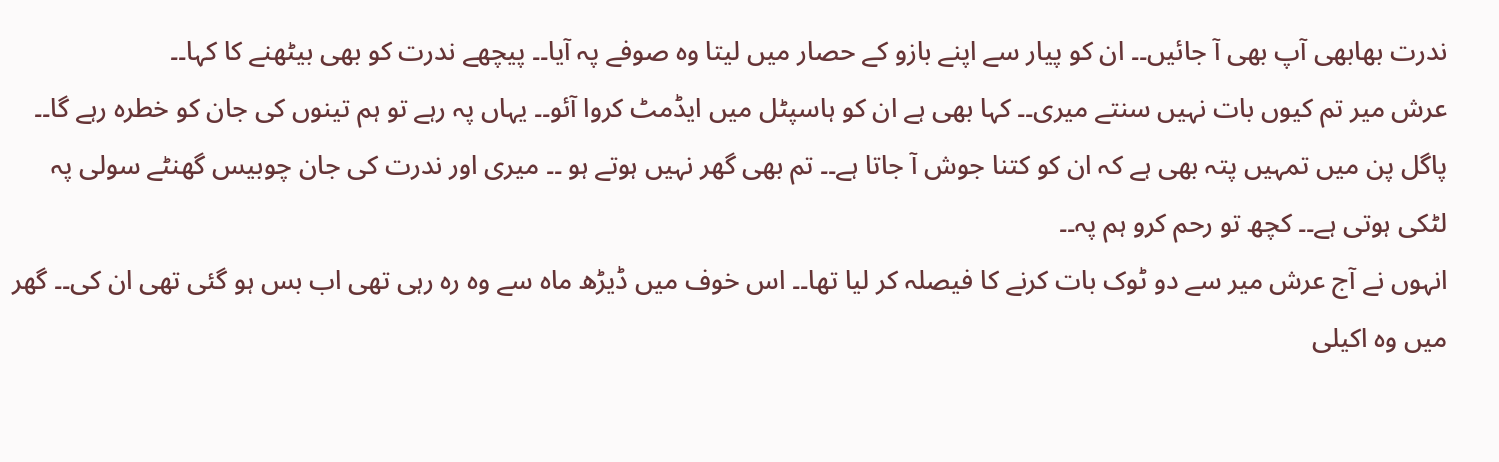ندرت بھابھی آپ بھی آ جائیں۔۔ ان کو پیار سے اپنے بازو کے حصار میں لیتا وہ صوفے پہ آیا۔۔ پیچھے ندرت کو بھی بیٹھنے کا کہا۔۔
عرش میر تم کیوں بات نہیں سنتے میری۔۔ کہا بھی ہے ان کو ہاسپٹل میں ایڈمٹ کروا آئو۔۔ یہاں پہ رہے تو ہم تینوں کی جان کو خطرہ رہے گا۔۔ پاگل پن میں تمہیں پتہ بھی ہے کہ ان کو کتنا جوش آ جاتا ہے۔۔ تم بھی گھر نہیں ہوتے ہو ۔۔ میری اور ندرت کی جان چوبیس گھنٹے سولی پہ لٹکی ہوتی ہے۔۔ کچھ تو رحم کرو ہم پہ۔۔
انہوں نے آج عرش میر سے دو ٹوک بات کرنے کا فیصلہ کر لیا تھا۔۔ اس خوف میں ڈیڑھ ماہ سے وہ رہ رہی تھی اب بس ہو گئی تھی ان کی۔۔ گھر میں وہ اکیلی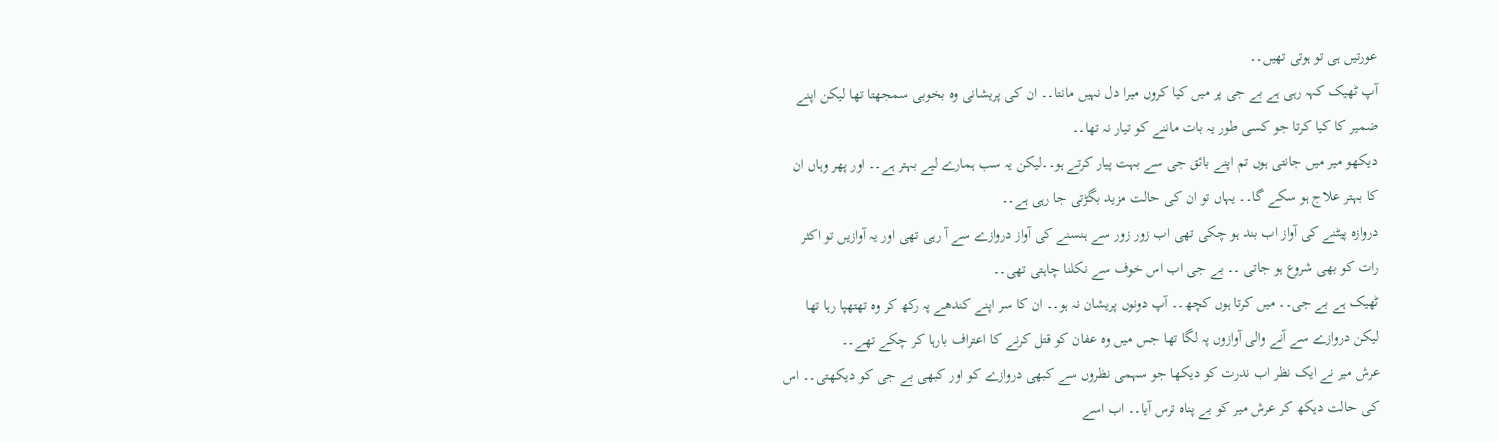عورتیں ہی تو ہوتی تھیں۔۔
آپ ٹھیک کہہ رہی ہے بے جی پر میں کیا کروں میرا دل نہیں مانتا۔۔ ان کی پریشانی وہ بخوبی سمجھتا تھا لیکن اپنے ضمیر کا کیا کرتا جو کسی طور یہ بات ماننے کو تیار نہ تھا۔۔
دیکھو میر میں جانتی ہوں تم اپنے بائق جی سے بہت پیار کرتے ہو۔۔لیکن یہ سب ہمارے لیے بہتر ہے۔۔ اور پھر وہاں ان کا بہتر علاج ہو سکے گا۔۔ یہاں تو ان کی حالت مزید بگڑتی جا رہی ہے۔۔
دروازہ پیٹنے کی آواز اب بند ہو چکی تھی اب زور زور سے ہنسنے کی آواز دروازے سے آ رہی تھی اور یہ آوازیں تو اکثر رات کو بھی شروع ہو جاتی ۔۔ بے جی اب اس خوف سے نکلنا چاہتی تھی۔۔
ٹھیک ہے بے جی۔۔ میں کرتا ہوں کچھ۔۔ آپ دونوں پریشان نہ ہو۔۔ ان کا سر اپنے کندھے پہ رکھ کر وہ تھتھپا رہا تھا لیکن دروازے سے آنے والی آوازوں پہ لگا تھا جس میں وہ عفان کو قتل کرنے کا اعتراف بارہا کر چکے تھے۔۔
عرش میر نے ایک نظر اب ندرت کو دیکھا جو سہمی نظروں سے کبھی دروازے کو اور کبھی بے جی کو دیکھتی۔۔ اس کی حالت دیکھ کر عرش میر کو بے پناہ ترس آیا۔۔ اب اسے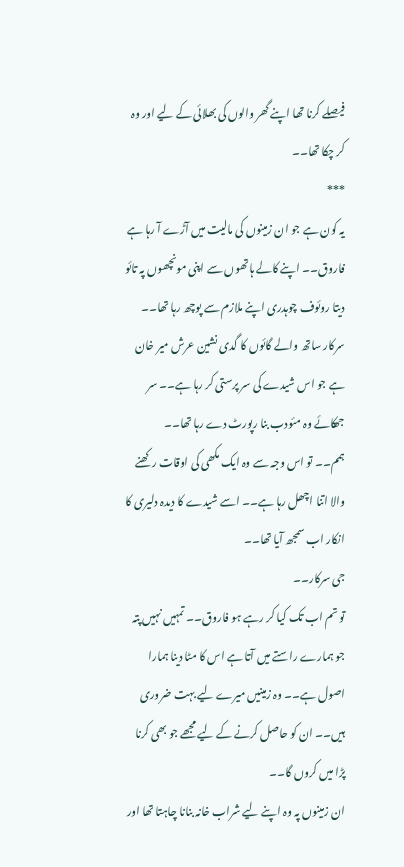فیصلے کرنا تھا اپنے گھر والوں کی بھلائی کے لیے اور وہ کر چکا تھا۔۔
***
یہ کون ہے جو ان زمینوں کی مالیت میں آڑے آ رہا ہے فاروق۔۔ اپنے کالے ہاتھوں سے اپنی مونچھوں پہ تائو دیتا روئوف چوہدری اپنے ملازم سے پوچھ رہا تھا۔۔
سرکار ساتھ والے گائوں کا گدی نشین عرش میر خان ہے جو اس شیدے کی سر پرستی کر رہا ہے۔۔ سر جھکائے وہ مئودب بنا رپورٹ دے رہا تھا۔۔
ہمم۔۔ تو اس وجہ سے وہ ایک مکھی کی اوقات رکھنے والا اتنا اچھل رہا ہے۔۔ اسے شیدے کا دیدہ دلیری کا انکار اب سمجھ آیا تھا۔۔
جی سرکار۔۔
تو تم اب تک کیا کر رہے ہو فاروق۔۔ تمہیں نہیں پتہ جو ہمارے راستے میں آتا ہے اس کا مٹا دینا ہمارا اصول ہے۔۔ وہ زمینیں میرے لیے بہت ضروری ہیں۔۔ ان کو حاصل کرنے کے لیے مجھے جو بھی کرنا پڑا میں کروں گا۔۔
ان زمینوں پہ وہ اپنے لیے شراب خانہ بنانا چاہتا تھا اور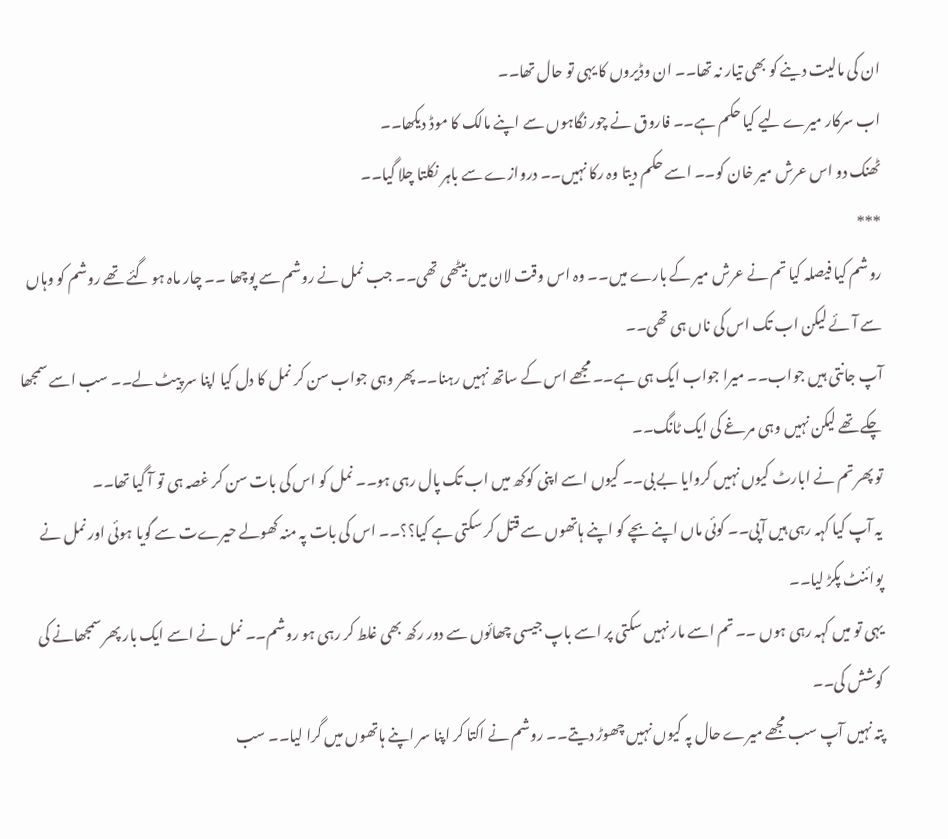ان کی مالیت دینے کو بھی تیار نہ تھا۔۔ ان وڈیروں کا یہی تو حال تھا۔۔
اب سرکار میرے لیے کیا حکم ہے۔۔ فاروق نے چور نگاہوں سے اپنے مالک کا موڈ دیکھا۔۔
ٹھنک دو اس عرش میر خان کو۔۔ اسے حکم دیتا وہ رکا نہیں۔۔ دروازے سے باہر نکلتا چلا گیا۔۔
***
روشم کیا فیصلہ کیا تم نے عرش میر کے بارے میں۔۔ وہ اس وقت لان میں بیٹھی تھی۔۔ جب نمل نے روشم سے پوچھا ۔۔ چار ماہ ہو گئے تھے روشم کو وہاں سے آئے لیکن اب تک اس کی ناں ہی تھی۔۔
آپ جانتی ہیں جواب۔۔ میرا جواب ایک ہی ہے۔۔ مجھے اس کے ساتھ نہیں رہنا۔۔ پھر وہی جواب سن کر نمل کا دل کیا اپنا سر پیٹ لے۔۔ سب اسے سمجھا چکے تھے لیکن نہیں وہی مرغے کی ایک ٹانگ۔۔
تو پھر تم نے ابارٹ کیوں نہیں کروایا بے بی۔۔ کیوں اسے اپنی کوکھ میں اب تک پال رہی ہو۔۔ نمل کو اس کی بات سن کر غصہ ہی تو آ گیا تھا۔۔
یہ آپ کیا کہہ رہی ہیں آپی۔۔ کوئی ماں اپنے بچے کو اپنے ہاتھوں سے قتل کر سکتی ہے کیا؟؟۔۔ اس کی بات پہ منہ کھولے حیرےت سے گویا ہوئی اور نمل نے پوائنٹ پکڑ لیا۔۔
یہی تو میں کہہ رہی ہوں ۔۔ تم اسے مار نہیں سکتی پر اسے باپ جیسی چھائوں سے دور رکھ بھی غلط کر رہی ہو روشم۔۔ نمل نے اسے ایک بار پھر سمجھانے کی کوشش کی۔۔
پتہ نہیں آپ سب مجھے میرے حال پہ کیوں نہیں چھوڑ دیتے۔۔ روشم نے اکتا کر اپنا سر اپنے ہاتھوں میں گرا لیا۔۔ سب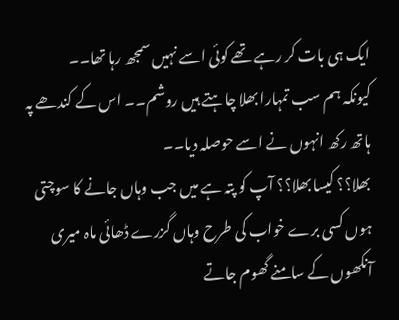ایک ہی بات کر رہے تھے کوئی اسے نہیں سمجھ رہا تھا۔۔
کیونکہ ہم سب تمہارا بھلا چاہتے ہیں روشم۔۔ اس کے کندھے پہ ہاتھ رکھ انہوں نے اسے حوصلہ دیا۔۔
بھلا؟؟ کیسا بھلا؟؟ آپ کو پتہ ہے میں جب وہاں جانے کا سوچتی ہوں کسی برے خواب کی طرح وہاں گزرے ڈھائی ماہ میری آنکھوں کے سامنے گھوم جاتے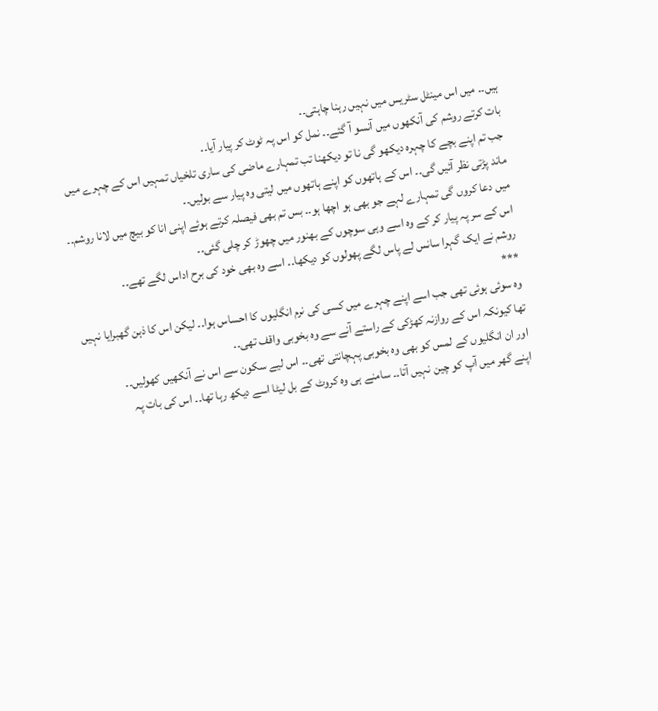ہیں۔۔ میں اس مینٹل سٹریس میں نہیں رہنا چاہتی۔۔
بات کرتے روشم کی آنکھوں میں آنسو آ گئے۔۔ نمل کو اس پہ ٹوٹ کر پیار آیا۔۔
جب تم اپنے بچے کا چہرہ دیکھو گی نا تو دیکھنا تب تمہارے ماضی کی ساری تلخیاں تمہیں اس کے چہرے میں ماند پڑتی نظر آئیں گی۔۔ اس کے ہاتھوں کو اپنے ہاتھوں میں لیتی وہ پیار سے بولیں۔۔
میں دعا کروں گی تمہارے لہے جو بھی ہو اچھا ہو۔۔ بس تم بھی فیصلہ کرتے ہوئے اپنی انا کو بیچ میں لانا روشم۔۔ اس کے سر پہ پیار کر کے وہ اسے وہی سوچوں کے بھنور میں چھوڑ کر چلی گئی۔۔
روشم نے ایک گہرا سانس لے پاس لگے پھولوں کو دیکھا۔۔ اسے وہ بھی خود کی برح اداس لگے تھے۔۔
***
وہ سوئی ہوئی تھی جب اسے اپنے چہرے میں کسی کی نرم انگلیوں کا احساس ہوا۔۔ لیکن اس کا ذہن گھبرایا نہیں تھا کیونکہ اس کے روازنہ کھڑکی کے راستے آنے سے وہ بخوبی واقف تھی۔۔
اور ان انگلیوں کے لمس کو بھی وہ بخوبی پہچانتی تھی۔۔ اس لیے سکون سے اس نے آنکھیں کھولیں۔۔
اپنے گھر میں آپ کو چین نہیں آتا۔۔ سامنے ہی وہ کروٹ کے بل لیٹا اسے دیکھ رہا تھا۔۔ اس کی بات پہ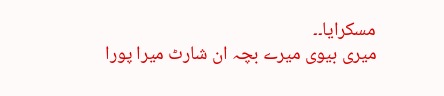مسکرایا۔۔
میری بیوی میرے بچہ ان شارٹ میرا پورا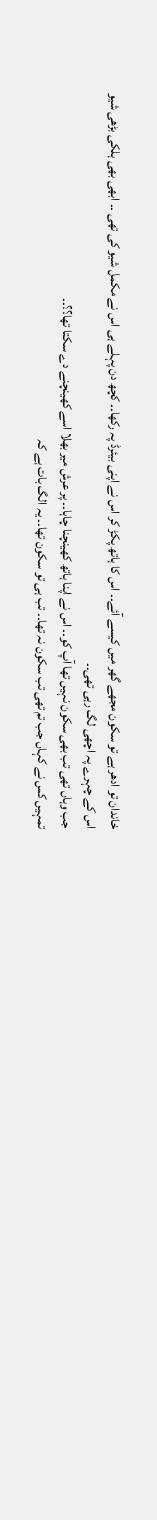خاندان تو ادھر ہے تو سکون مجھے گھر میں کیسے آئے۔۔ اس کا ہاتھ پکڑ کر اس نے اپنی بیئرڈ پہ رکھا۔۔ کچھ دن پہلے ہی اس نے مکمل شیو کی تھی ۔۔ ابھی بھی ہلکی بڑھی شیو اس کے چہرے پہ اچھی لگ رہی تھی۔۔
جب وہاں تھی تب بھی سکون نہیں تھا آپ کو۔۔ اس نے اپنا ہاتھ کھینچنا چاہا۔۔ پر عرش میر بھلا اسے کھینچنے دے سکتا تھا؟؟۔۔
تمہیں کس نے کہاں جب تم تھی تب سکون نہ تھا۔۔ تب ہی تو سکون تھا۔۔ یہ الگ بات ہے کہ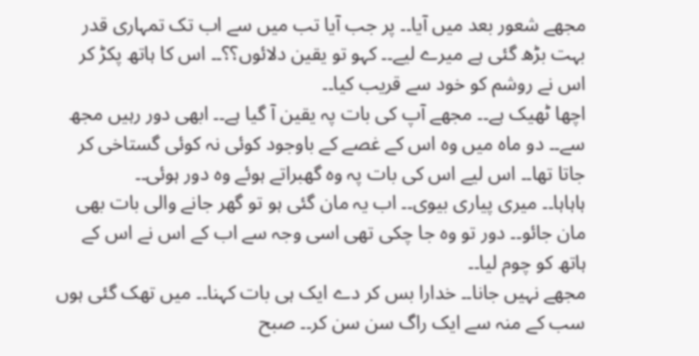مجھے شعور بعد میں آیا۔۔ پر جب آیا تب میں سے اب تک تمہاری قدر بہت بڑھ گئی ہے میرے لیے۔۔ کہو تو یقین دلائوں؟؟۔۔ اس کا ہاتھ پکڑ کر اس نے روشم کو خود سے قریب کیا۔۔
اچھا ٹھیک ہے۔۔ مجھے آپ کی بات پہ یقین آ گیا ہے۔۔ ابھی دور رہیں مجھ سے۔۔ دو ماہ میں وہ اس کے غصے کے باوجود کوئی نہ کوئی گستاخی کر جاتا تھا۔۔ اس لیے اس کی بات پہ وہ گھبراتے ہوئے وہ دور ہوئی۔۔
ہاہاہا۔۔ میری پیاری بیوی۔۔ اب یہ مان گئی ہو تو گھر جانے والی بات بھی مان جائو۔۔ دور تو وہ جا چکی تھی اسی وجہ سے اب کے اس نے اس کے ہاتھ کو چوم لیا۔۔
مجھے نہیں جانا۔۔ خدارا بس کر دے ایک ہی بات کہنا۔۔ میں تھک گئی ہوں سب کے منہ سے ایک راگ سن سن کر۔۔ صبح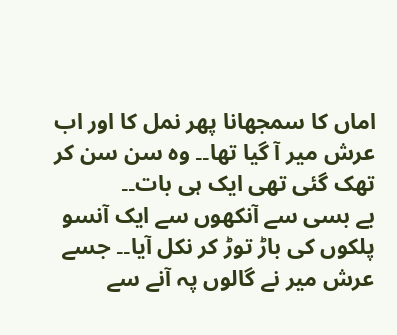اماں کا سمجھانا پھر نمل کا اور اب عرش میر آ گیا تھا۔۔ وہ سن سن کر تھک گئی تھی ایک ہی بات۔۔
بے بسی سے آنکھوں سے ایک آنسو پلکوں کی باڑ توڑ کر نکل آیا۔۔ جسے عرش میر نے گالوں پہ آنے سے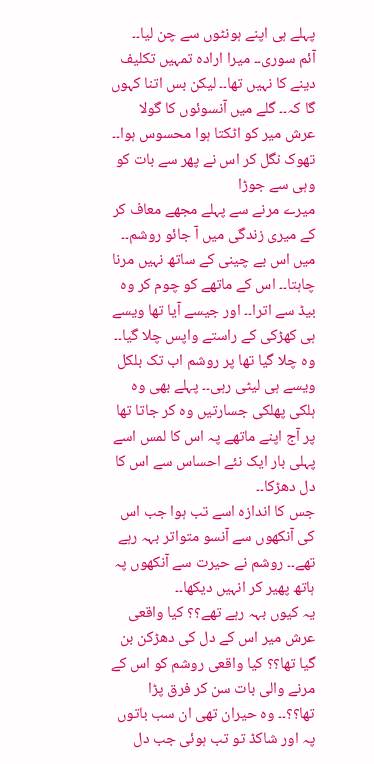پہلے ہی اپنے ہونٹوں سے چن لیا۔۔
آئم سوری۔۔ میرا ارادہ تمہیں تکلیف دینے کا نہیں تھا۔۔ لیکن بس اتنا کہوں گا کہ۔۔ گلے میں آنسوئوں کا گولا عرش میر کو اٹکتا ہوا محسوس ہوا۔۔ تھوک نگل کر اس نے پھر سے بات کو وہی سے جوڑا
میرے مرنے سے پہلے مجھے معاف کر کے میری زندگی میں آ جائو روشم۔۔ میں اس بے چینی کے ساتھ نہیں مرنا چاہتا۔۔ اس کے ماتھے کو چوم کر وہ بیڈ سے اترا۔۔ اور جیسے آیا تھا ویسے ہی کھڑکی کے راستے واپس چلا گیا۔۔
وہ چلا گیا تھا پر روشم اب تک بلکل ویسے ہی لیٹی رہی۔۔ پہلے بھی وہ ہلکی پھلکی جسارتیں وہ کر جاتا تھا پر آج اپنے ماتھے پہ اس کا لمس اسے پہلی بار ایک نئے احساس سے اس کا دل دھڑکا۔۔
جس کا اندازہ اسے تب ہوا جب اس کی آنکھوں سے آنسو متواتر بہہ رہے تھے۔۔ روشم نے حیرت سے آنکھوں پہ ہاتھ پھیر کر انہیں دیکھا۔۔
یہ کیوں بہہ رہے تھے؟؟ کیا واقعی عرش میر اس کے دل کی دھڑکن بن گیا تھا؟؟ کیا واقعی روشم کو اس کے مرنے والی بات سن کر فرق پڑا تھا؟؟۔۔ وہ حیران تھی ان سب باتوں پہ اور شاکڈ تو تب ہوئی جب دل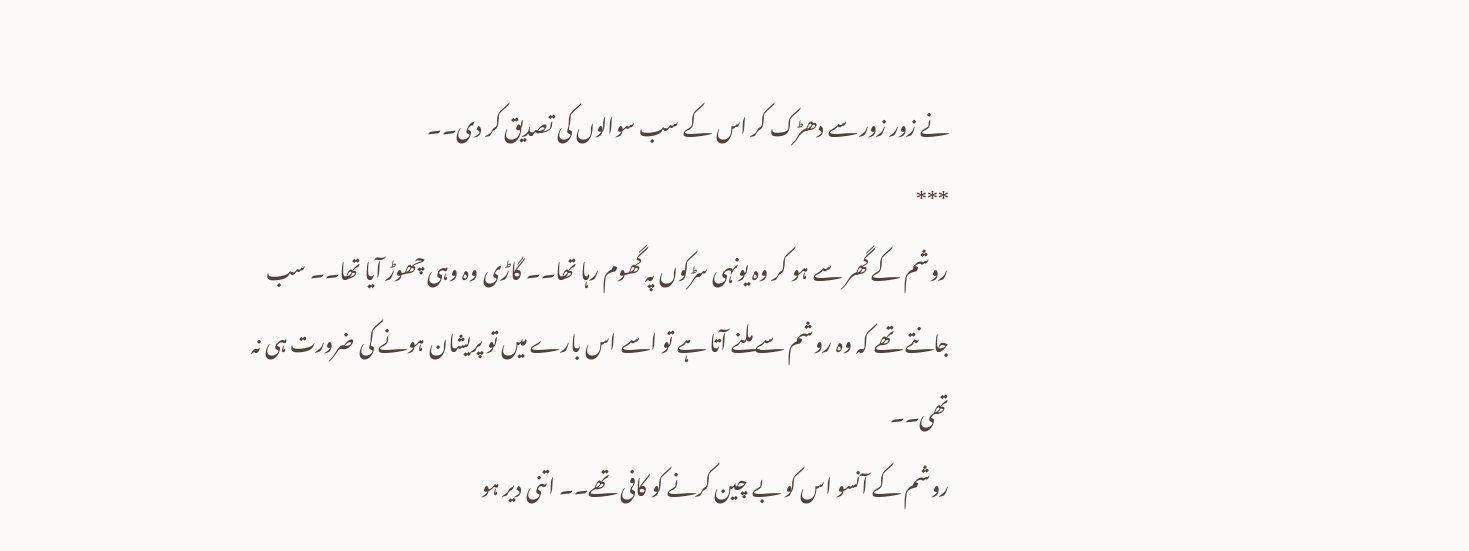نے زور زور سے دھڑک کر اس کے سب سوالوں کی تصدیق کر دی۔۔
***
روشم کے گھر سے ہو کر وہ یونہی سڑکوں پہ گھوم رہا تھا۔۔ گاڑی وہ وہی چھوڑ آیا تھا۔۔ سب جانتے تھے کہ وہ روشم سے ملنے آتا ہے تو اسے اس بارے میں تو پریشان ہونے کی ضرورت ہی نہ تھی۔۔
روشم کے آنسو اس کو بے چین کرنے کو کافی تھے۔۔ اتنی دیر ہو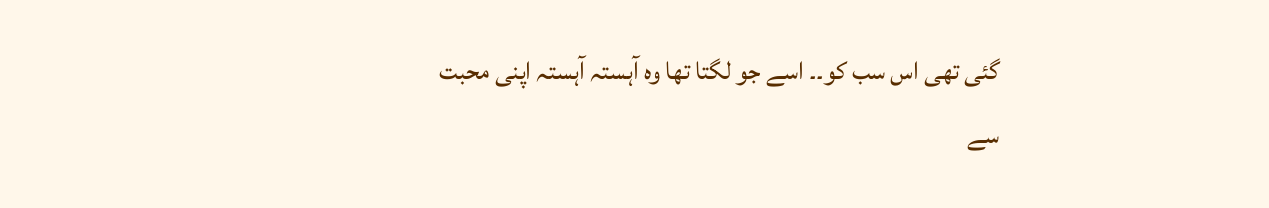گئی تھی اس سب کو۔۔ اسے جو لگتا تھا وہ آہستہ آہستہ اپنی محبت سے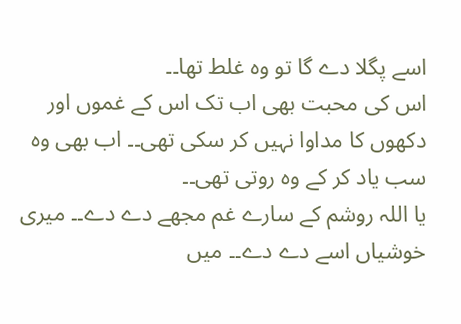اسے پگلا دے گا تو وہ غلط تھا۔۔
اس کی محبت بھی اب تک اس کے غموں اور دکھوں کا مداوا نہیں کر سکی تھی۔۔ اب بھی وہ سب یاد کر کے وہ روتی تھی۔۔
یا اللہ روشم کے سارے غم مجھے دے دے۔۔ میری خوشیاں اسے دے دے۔۔ میں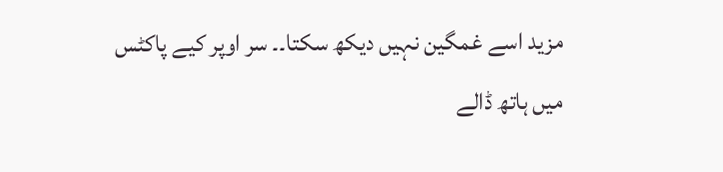مزید اسے غمگین نہیں دیکھ سکتا۔۔ سر اوپر کیے پاکٹس میں ہاتھ ڈالے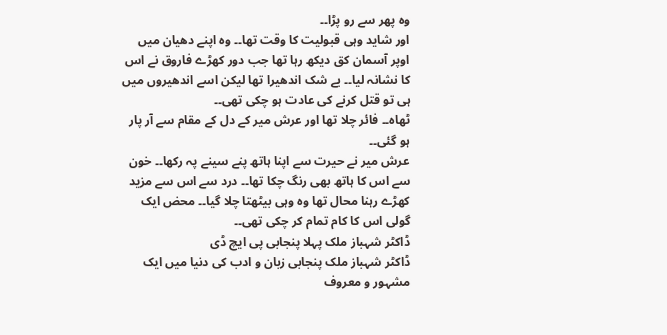وہ پھر سے رو پڑا۔۔
اور شاید وہی قبولیت کا وقت تھا۔۔ وہ اپنے دھیان میں اوپر آسمان کق دیکھ رہا تھا جب دور کھڑے فاروق نے اس کا نشانہ لیا۔۔ بے شک اندھیرا تھا لیکن اسے اندھیروں میں ہی تو قتل کرنے کی عادت ہو چکی تھی۔۔
ٹھاہ۔۔ فائر چلا تھا اور عرش میر کے دل کے مقام سے آر پار ہو گئی۔۔
عرش میر نے حیرت سے اپنا ہاتھ پنے سینے پہ رکھا۔۔ خون سے اس کا ہاتھ بھی رنگ چکا تھا۔۔ درد سے اس سے مزید کھڑے رہنا محال تھا وہ وہی بیٹھتا چلا گیا۔۔ محض ایک گولی اس کا کام تمام کر چکی تھی۔۔
ڈاکٹر شہباز ملک پہلا پنجابی پی ایچ ڈی
ڈاکٹر شہباز ملک پنجابی زبان و ادب کی دنیا میں ایک مشہور و معروف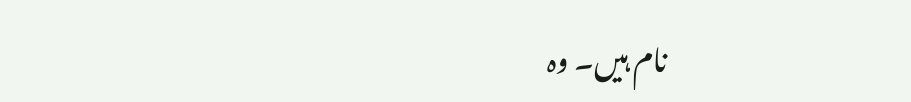نام ہیں۔ وہ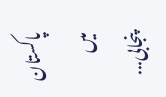پاکستان میں پنجابی...